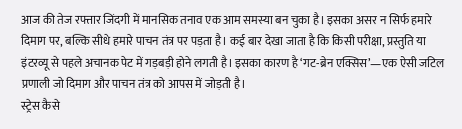आज की तेज रफ्तार जिंदगी में मानसिक तनाव एक आम समस्या बन चुका है। इसका असर न सिर्फ हमारे दिमाग पर, बल्कि सीधे हमारे पाचन तंत्र पर पड़ता है। कई बार देखा जाता है कि किसी परीक्षा, प्रस्तुति या इंटरव्यू से पहले अचानक पेट में गड़बड़ी होने लगती है। इसका कारण है ‘गट-ब्रेन एक्सिस’—एक ऐसी जटिल प्रणाली जो दिमाग और पाचन तंत्र को आपस में जोड़ती है।
स्ट्रेस कैसे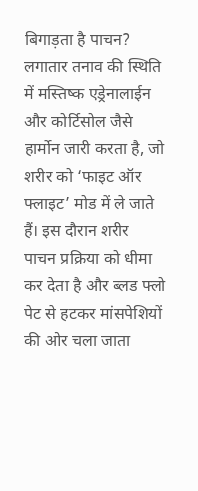बिगाड़ता है पाचन?
लगातार तनाव की स्थिति में मस्तिष्क एड्रेनालाईन और कोर्टिसोल जैसे हार्मोन जारी करता है, जो शरीर को ‘फाइट ऑर फ्लाइट’ मोड में ले जाते हैं। इस दौरान शरीर पाचन प्रक्रिया को धीमा कर देता है और ब्लड फ्लो पेट से हटकर मांसपेशियों की ओर चला जाता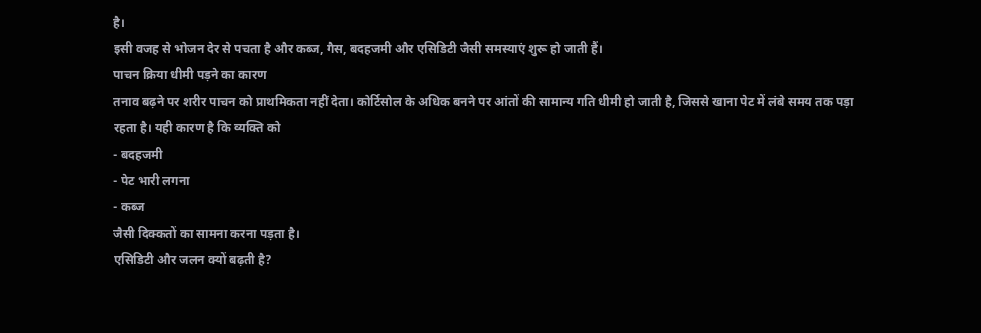है।
इसी वजह से भोजन देर से पचता है और कब्ज, गैस, बदहजमी और एसिडिटी जैसी समस्याएं शुरू हो जाती हैं।
पाचन क्रिया धीमी पड़ने का कारण
तनाव बढ़ने पर शरीर पाचन को प्राथमिकता नहीं देता। कोर्टिसोल के अधिक बनने पर आंतों की सामान्य गति धीमी हो जाती है, जिससे खाना पेट में लंबे समय तक पड़ा रहता है। यही कारण है कि व्यक्ति को
- बदहजमी
- पेट भारी लगना
- कब्ज
जैसी दिक्कतों का सामना करना पड़ता है।
एसिडिटी और जलन क्यों बढ़ती है?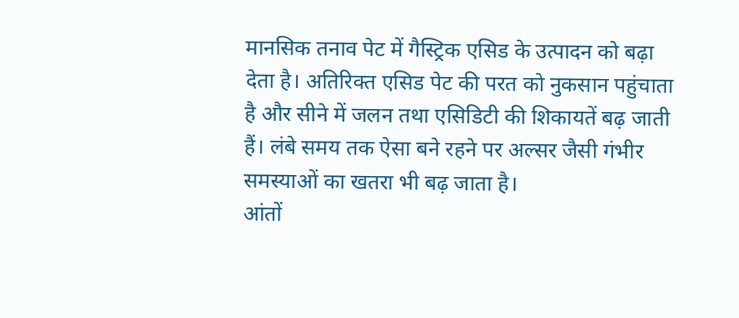मानसिक तनाव पेट में गैस्ट्रिक एसिड के उत्पादन को बढ़ा देता है। अतिरिक्त एसिड पेट की परत को नुकसान पहुंचाता है और सीने में जलन तथा एसिडिटी की शिकायतें बढ़ जाती हैं। लंबे समय तक ऐसा बने रहने पर अल्सर जैसी गंभीर समस्याओं का खतरा भी बढ़ जाता है।
आंतों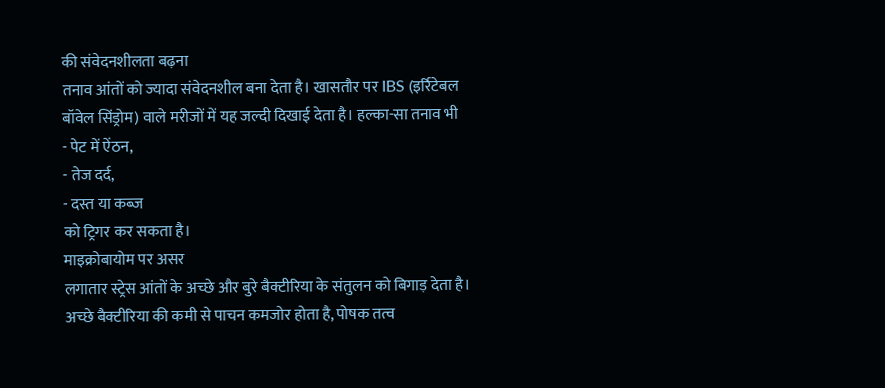की संवेदनशीलता बढ़ना
तनाव आंतों को ज्यादा संवेदनशील बना देता है। खासतौर पर IBS (इर्रिटेबल बॉवेल सिंड्रोम) वाले मरीजों में यह जल्दी दिखाई देता है। हल्का-सा तनाव भी
- पेट में ऐंठन,
- तेज दर्द,
- दस्त या कब्ज
को ट्रिगर कर सकता है।
माइक्रोबायोम पर असर
लगातार स्ट्रेस आंतों के अच्छे और बुरे बैक्टीरिया के संतुलन को बिगाड़ देता है। अच्छे बैक्टीरिया की कमी से पाचन कमजोर होता है, पोषक तत्व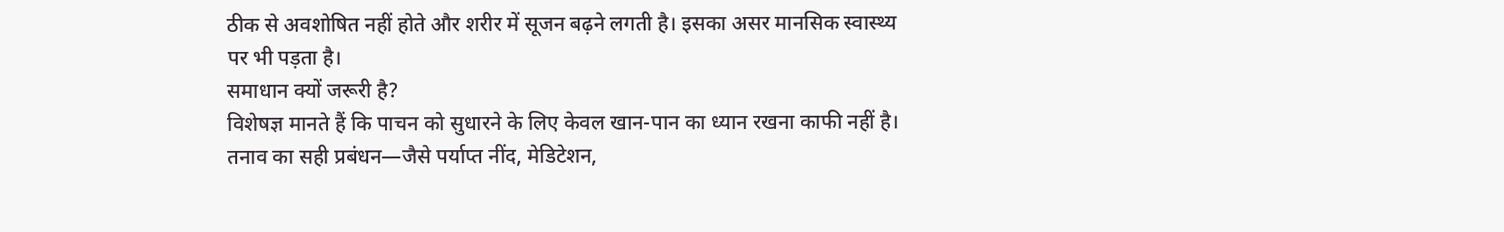ठीक से अवशोषित नहीं होते और शरीर में सूजन बढ़ने लगती है। इसका असर मानसिक स्वास्थ्य पर भी पड़ता है।
समाधान क्यों जरूरी है?
विशेषज्ञ मानते हैं कि पाचन को सुधारने के लिए केवल खान-पान का ध्यान रखना काफी नहीं है। तनाव का सही प्रबंधन—जैसे पर्याप्त नींद, मेडिटेशन,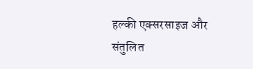हल्की एक्सरसाइज और संतुलित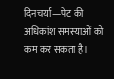दिनचर्या—पेट की अधिकांश समस्याओं को कम कर सकता है।